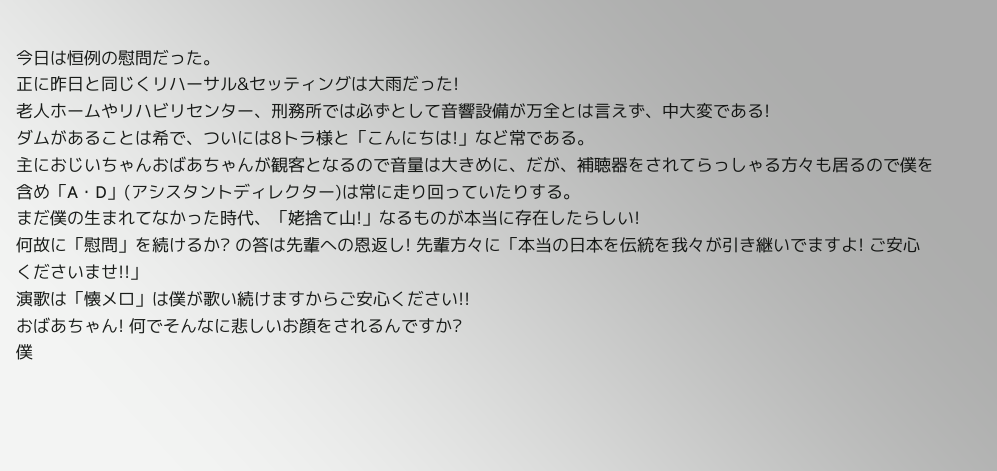今日は恒例の慰問だった。
正に昨日と同じくリハーサル&セッティングは大雨だった!
老人ホームやリハビリセンター、刑務所では必ずとして音響設備が万全とは言えず、中大変である!
ダムがあることは希で、ついには8トラ様と「こんにちは!」など常である。
主におじいちゃんおばあちゃんが観客となるので音量は大きめに、だが、補聴器をされてらっしゃる方々も居るので僕を含め「A・D」(アシスタントディレクター)は常に走り回っていたりする。
まだ僕の生まれてなかった時代、「姥捨て山!」なるものが本当に存在したらしい!
何故に「慰問」を続けるか? の答は先輩への恩返し! 先輩方々に「本当の日本を伝統を我々が引き継いでますよ! ご安心くださいませ!!」
演歌は「懐メロ」は僕が歌い続けますからご安心ください!!
おばあちゃん! 何でそんなに悲しいお顔をされるんですか?
僕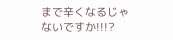まで辛くなるじゃないですか!!!?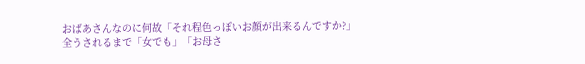おばあさんなのに何故「それ程色っぽいお顔が出来るんですか?」
全うされるまで「女でも」「お母さ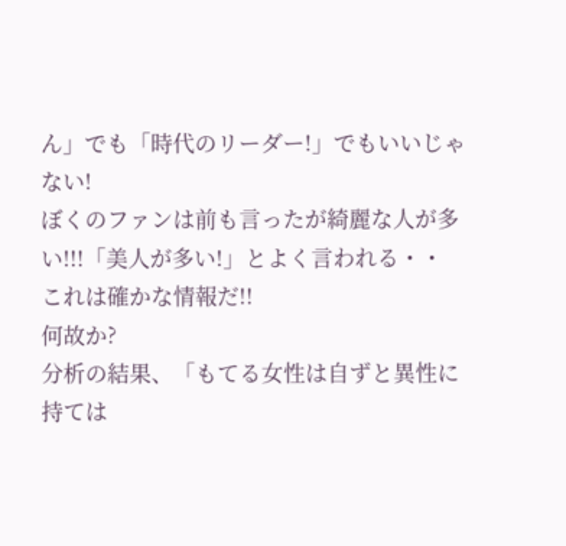ん」でも「時代のリーダー!」でもいいじゃない!
ぼくのファンは前も言ったが綺麗な人が多い!!!「美人が多い!」とよく言われる・・
これは確かな情報だ!!
何故か?
分析の結果、「もてる女性は自ずと異性に持ては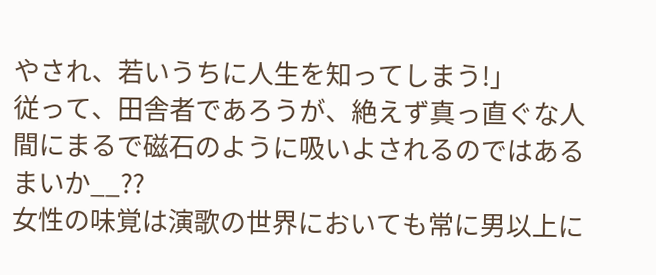やされ、若いうちに人生を知ってしまう!」
従って、田舎者であろうが、絶えず真っ直ぐな人間にまるで磁石のように吸いよされるのではあるまいか__??
女性の味覚は演歌の世界においても常に男以上に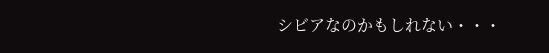シビアなのかもしれない・・・